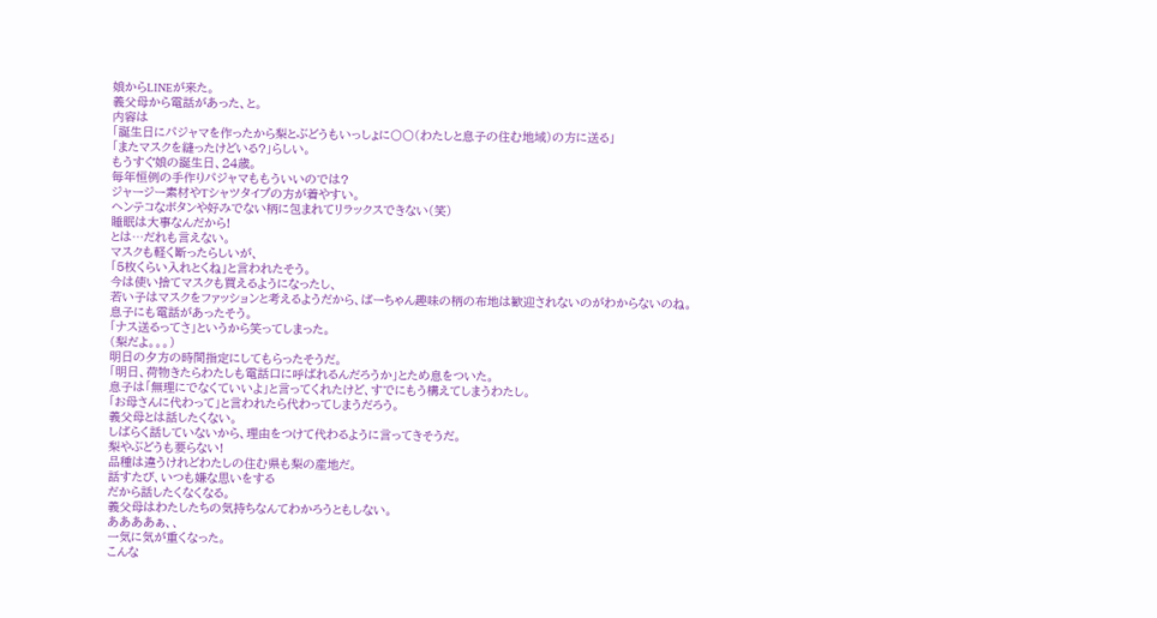娘からLINEが来た。
義父母から電話があった、と。
内容は
「誕生日にパジャマを作ったから梨とぶどうもいっしょに〇〇(わたしと息子の住む地域)の方に送る」
「またマスクを縫ったけどいる?」らしい。
もうすぐ娘の誕生日、24歳。
毎年恒例の手作りパジャマももういいのでは?
ジャージー素材やTシャツタイプの方が着やすい。
ヘンテコなボタンや好みでない柄に包まれてリラックスできない(笑)
睡眠は大事なんだから!
とは…だれも言えない。
マスクも軽く断ったらしいが、
「5枚くらい入れとくね」と言われたそう。
今は使い捨てマスクも買えるようになったし、
若い子はマスクをファッションと考えるようだから、ばーちゃん趣味の柄の布地は歓迎されないのがわからないのね。
息子にも電話があったそう。
「ナス送るってさ」というから笑ってしまった。
(梨だよ。。。)
明日の夕方の時間指定にしてもらったそうだ。
「明日、荷物きたらわたしも電話口に呼ばれるんだろうか」とため息をついた。
息子は「無理にでなくていいよ」と言ってくれたけど、すでにもう構えてしまうわたし。
「お母さんに代わって」と言われたら代わってしまうだろう。
義父母とは話したくない。
しばらく話していないから、理由をつけて代わるように言ってきそうだ。
梨やぶどうも要らない!
品種は違うけれどわたしの住む県も梨の産地だ。
話すたび、いつも嫌な思いをする
だから話したくなくなる。
義父母はわたしたちの気持ちなんてわかろうともしない。
ああああぁ、、
一気に気が重くなった。
こんな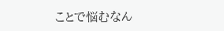ことで悩むなん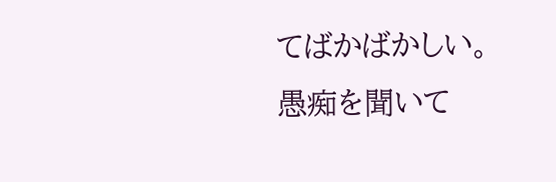てばかばかしい。
愚痴を聞いて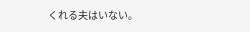くれる夫はいない。